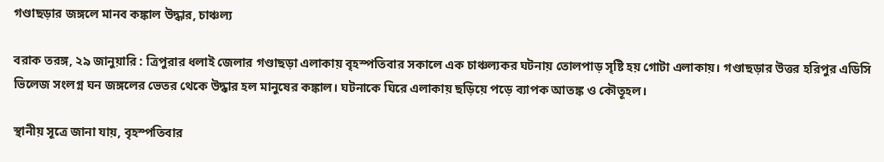গণ্ডাছড়ার জঙ্গলে মানব কঙ্কাল উদ্ধার, চাঞ্চল্য

বরাক তরঙ্গ, ২৯ জানুয়ারি : ত্রিপুরার ধলাই জেলার গণ্ডাছড়া এলাকায় বৃহস্পতিবার সকালে এক চাঞ্চল্যকর ঘটনায় তোলপাড় সৃষ্টি হয় গোটা এলাকায়। গণ্ডাছড়ার উত্তর হরিপুর এডিসি ভিলেজ সংলগ্ন ঘন জঙ্গলের ভেতর থেকে উদ্ধার হল মানুষের কঙ্কাল। ঘটনাকে ঘিরে এলাকায় ছড়িয়ে পড়ে ব্যাপক আতঙ্ক ও কৌতূহল।

স্থানীয় সূত্রে জানা যায়, বৃহস্পতিবার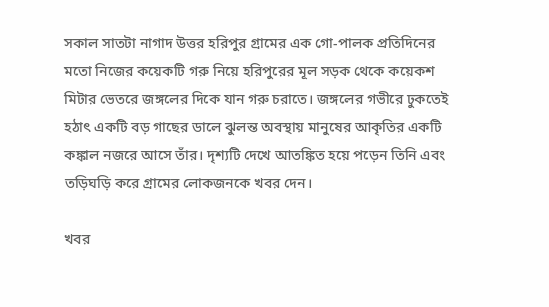সকাল সাতটা নাগাদ উত্তর হরিপুর গ্রামের এক গো-পালক প্রতিদিনের মতো নিজের কয়েকটি গরু নিয়ে হরিপুরের মূল সড়ক থেকে কয়েকশ মিটার ভেতরে জঙ্গলের দিকে যান গরু চরাতে। জঙ্গলের গভীরে ঢুকতেই হঠাৎ একটি বড় গাছের ডালে ঝুলন্ত অবস্থায় মানুষের আকৃতির একটি কঙ্কাল নজরে আসে তাঁর। দৃশ্যটি দেখে আতঙ্কিত হয়ে পড়েন তিনি এবং তড়িঘড়ি করে গ্রামের লোকজনকে খবর দেন।

খবর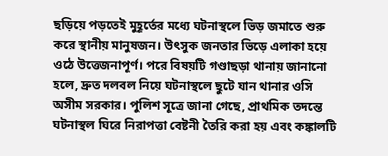ছড়িয়ে পড়তেই মুহূর্তের মধ্যে ঘটনাস্থলে ভিড় জমাতে শুরু করে স্থানীয় মানুষজন। উৎসুক জনতার ভিড়ে এলাকা হয়ে ওঠে উত্তেজনাপূর্ণ। পরে বিষয়টি গণ্ডাছড়া থানায় জানানো হলে, দ্রুত দলবল নিয়ে ঘটনাস্থলে ছুটে যান থানার ওসি অসীম সরকার। পুলিশ সূত্রে জানা গেছে, প্রাথমিক তদন্তে ঘটনাস্থল ঘিরে নিরাপত্তা বেষ্টনী তৈরি করা হয় এবং কঙ্কালটি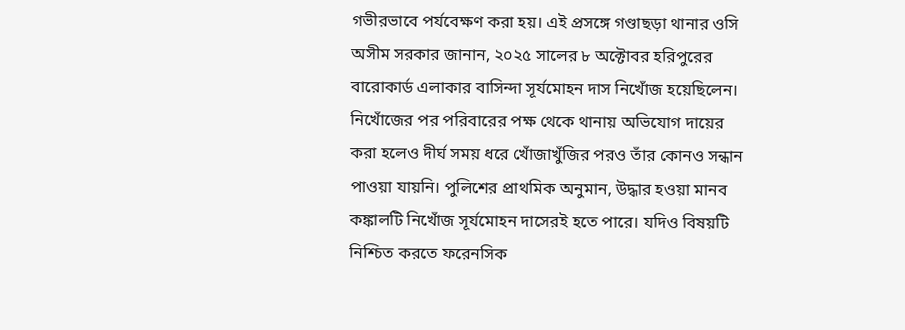গভীরভাবে পর্যবেক্ষণ করা হয়। এই প্রসঙ্গে গণ্ডাছড়া থানার ওসি অসীম সরকার জানান, ২০২৫ সালের ৮ অক্টোবর হরিপুরের বারোকার্ড এলাকার বাসিন্দা সূর্যমোহন দাস নিখোঁজ হয়েছিলেন। নিখোঁজের পর পরিবারের পক্ষ থেকে থানায় অভিযোগ দায়ের করা হলেও দীর্ঘ সময় ধরে খোঁজাখুঁজির পরও তাঁর কোনও সন্ধান পাওয়া যায়নি। পুলিশের প্রাথমিক অনুমান, উদ্ধার হওয়া মানব কঙ্কালটি নিখোঁজ সূর্যমোহন দাসেরই হতে পারে। যদিও বিষয়টি নিশ্চিত করতে ফরেনসিক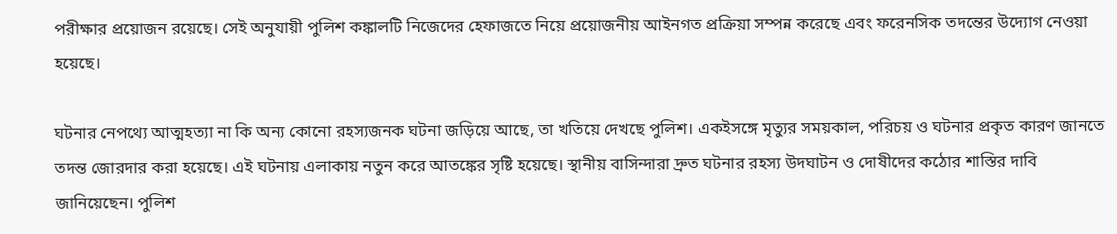পরীক্ষার প্রয়োজন রয়েছে। সেই অনুযায়ী পুলিশ কঙ্কালটি নিজেদের হেফাজতে নিয়ে প্রয়োজনীয় আইনগত প্রক্রিয়া সম্পন্ন করেছে এবং ফরেনসিক তদন্তের উদ্যোগ নেওয়া হয়েছে।

ঘটনার নেপথ্যে আত্মহত্যা না কি অন্য কোনো রহস্যজনক ঘটনা জড়িয়ে আছে, তা খতিয়ে দেখছে পুলিশ। একইসঙ্গে মৃত্যুর সময়কাল, পরিচয় ও ঘটনার প্রকৃত কারণ জানতে তদন্ত জোরদার করা হয়েছে। এই ঘটনায় এলাকায় নতুন করে আতঙ্কের সৃষ্টি হয়েছে। স্থানীয় বাসিন্দারা দ্রুত ঘটনার রহস্য উদঘাটন ও দোষীদের কঠোর শাস্তির দাবি জানিয়েছেন। পুলিশ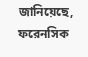জানিয়েছে, ফরেনসিক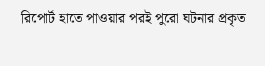রিপোর্ট হাতে পাওয়ার পরই পুরো ঘটনার প্রকৃত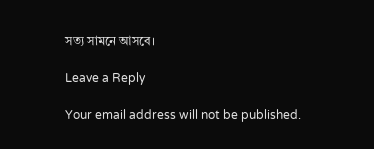সত্য সামনে আসবে।

Leave a Reply

Your email address will not be published.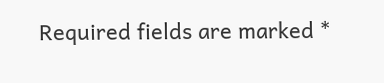Required fields are marked *